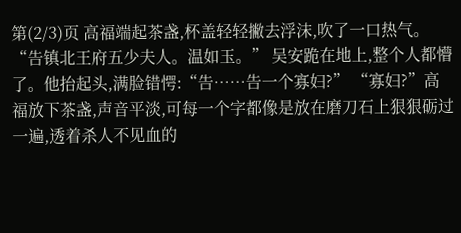第(2/3)页 高福端起茶盏,杯盖轻轻撇去浮沫,吹了一口热气。 “告镇北王府五少夫人。温如玉。” 吴安跪在地上,整个人都懵了。他抬起头,满脸错愕:“告……告一个寡妇?” “寡妇?”高福放下茶盏,声音平淡,可每一个字都像是放在磨刀石上狠狠砺过一遍,透着杀人不见血的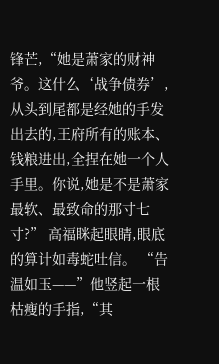锋芒,“她是萧家的财神爷。这什么‘战争债券’,从头到尾都是经她的手发出去的,王府所有的账本、钱粮进出,全捏在她一个人手里。你说,她是不是萧家最软、最致命的那寸七寸?” 高福眯起眼睛,眼底的算计如毒蛇吐信。 “告温如玉——”他竖起一根枯瘦的手指,“其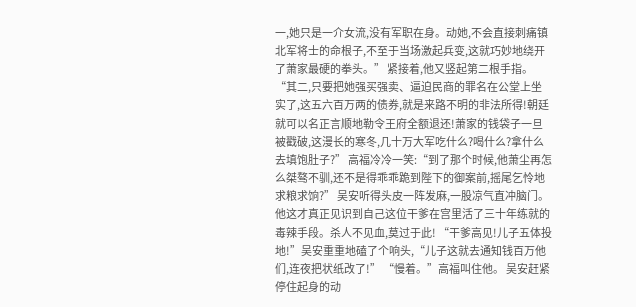一,她只是一介女流,没有军职在身。动她,不会直接刺痛镇北军将士的命根子,不至于当场激起兵变,这就巧妙地绕开了萧家最硬的拳头。” 紧接着,他又竖起第二根手指。 “其二,只要把她强买强卖、逼迫民商的罪名在公堂上坐实了,这五六百万两的债券,就是来路不明的非法所得!朝廷就可以名正言顺地勒令王府全额退还!萧家的钱袋子一旦被戳破,这漫长的寒冬,几十万大军吃什么?喝什么?拿什么去填饱肚子?” 高福冷冷一笑:“到了那个时候,他萧尘再怎么桀骜不驯,还不是得乖乖跪到陛下的御案前,摇尾乞怜地求粮求饷?” 吴安听得头皮一阵发麻,一股凉气直冲脑门。他这才真正见识到自己这位干爹在宫里活了三十年练就的毒辣手段。杀人不见血,莫过于此! “干爹高见!儿子五体投地!”吴安重重地磕了个响头,“儿子这就去通知钱百万他们,连夜把状纸改了!” “慢着。”高福叫住他。 吴安赶紧停住起身的动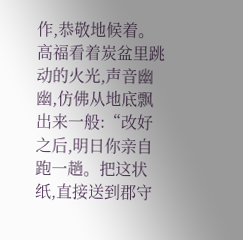作,恭敬地候着。 高福看着炭盆里跳动的火光,声音幽幽,仿佛从地底飘出来一般:“改好之后,明日你亲自跑一趟。把这状纸,直接送到郡守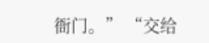衙门。” “交给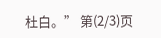杜白。” 第(2/3)页